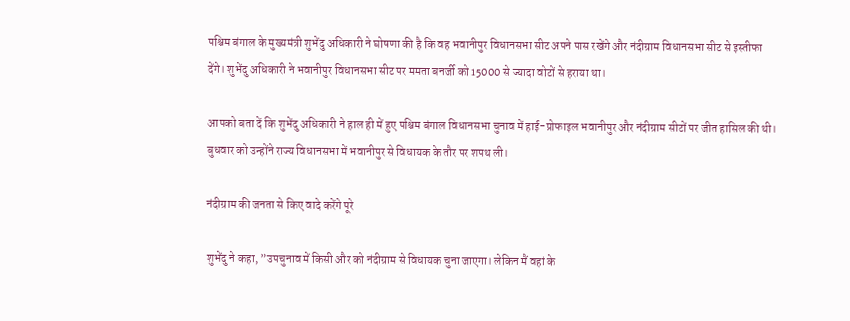पश्चिम बंगाल के मुख्यमंत्री शुभेंदु अधिकारी ने घोषणा की है कि वह भवानीपुर विधानसभा सीट अपने पास रखेंगे और नंदीग्राम विधानसभा सीट से इस्तीफा देंगे। शुभेंदु अधिकारी ने भवानीपुर विधानसभा सीट पर ममता बनर्जी को 15000 से ज्यादा वोटों से हराया था।

आपको बता दें कि शुभेंदु अधिकारी ने हाल ही में हुए पश्चिम बंगाल विधानसभा चुनाव में हाई-प्रोफाइल भवानीपुर और नंदीग्राम सीटों पर जीत हासिल की थी। बुधवार को उन्होंने राज्य विधानसभा में भवानीपुर से विधायक के तौर पर शपथ ली।

नंदीग्राम की जनता से किए वादे करेंगे पूरे

शुभेंदु ने कहा, ”उपचुनाव में किसी और को नंदीग्राम से विधायक चुना जाएगा। लेकिन मैं वहां के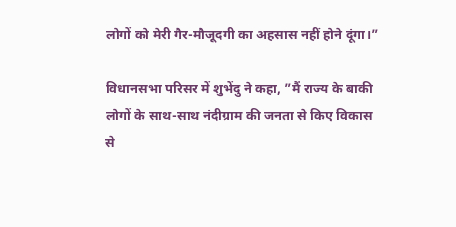लोगों को मेरी गैर-मौजूदगी का अहसास नहीं होने दूंगा।”

विधानसभा परिसर में शुभेंदु ने कहा, ”मैं राज्य के बाकी लोगों के साथ-साथ नंदीग्राम की जनता से किए विकास से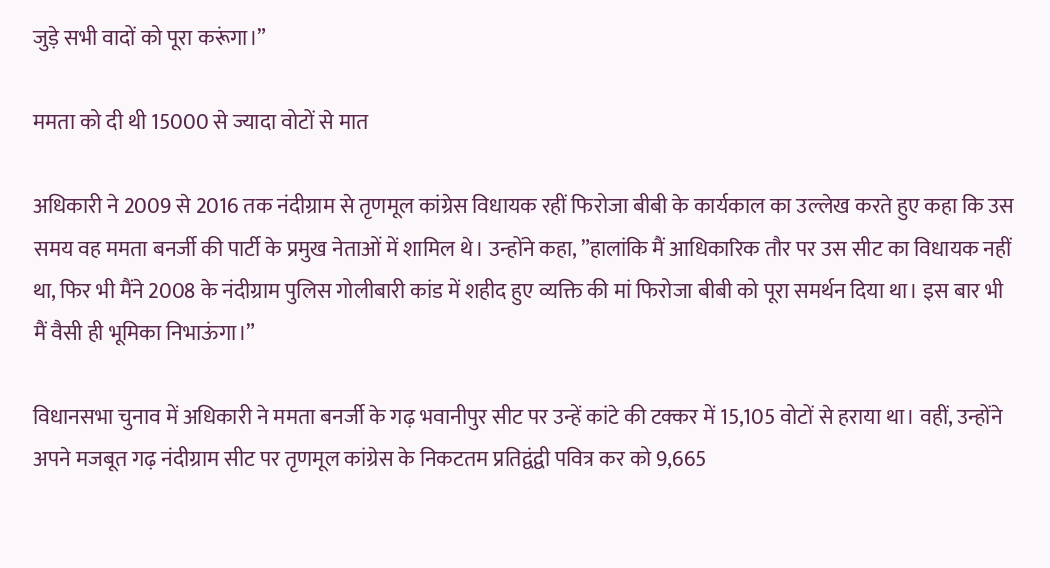जुड़े सभी वादों को पूरा करूंगा।”

ममता को दी थी 15000 से ज्यादा वोटों से मात

अधिकारी ने 2009 से 2016 तक नंदीग्राम से तृणमूल कांग्रेस विधायक रहीं फिरोजा बीबी के कार्यकाल का उल्लेख करते हुए कहा कि उस समय वह ममता बनर्जी की पार्टी के प्रमुख नेताओं में शामिल थे। उन्होंने कहा, ”हालांकि मैं आधिकारिक तौर पर उस सीट का विधायक नहीं था, फिर भी मैंने 2008 के नंदीग्राम पुलिस गोलीबारी कांड में शहीद हुए व्यक्ति की मां फिरोजा बीबी को पूरा समर्थन दिया था। इस बार भी मैं वैसी ही भूमिका निभाऊंगा।”

विधानसभा चुनाव में अधिकारी ने ममता बनर्जी के गढ़ भवानीपुर सीट पर उन्हें कांटे की टक्कर में 15,105 वोटों से हराया था। वहीं, उन्होंने अपने मजबूत गढ़ नंदीग्राम सीट पर तृणमूल कांग्रेस के निकटतम प्रतिद्वंद्वी पवित्र कर को 9,665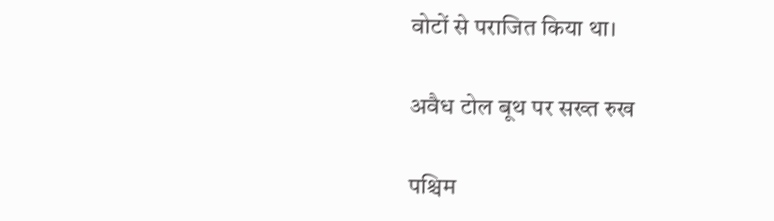वोटों से पराजित किया था।

अवैध टोल बूथ पर सख्त रुख

पश्चिम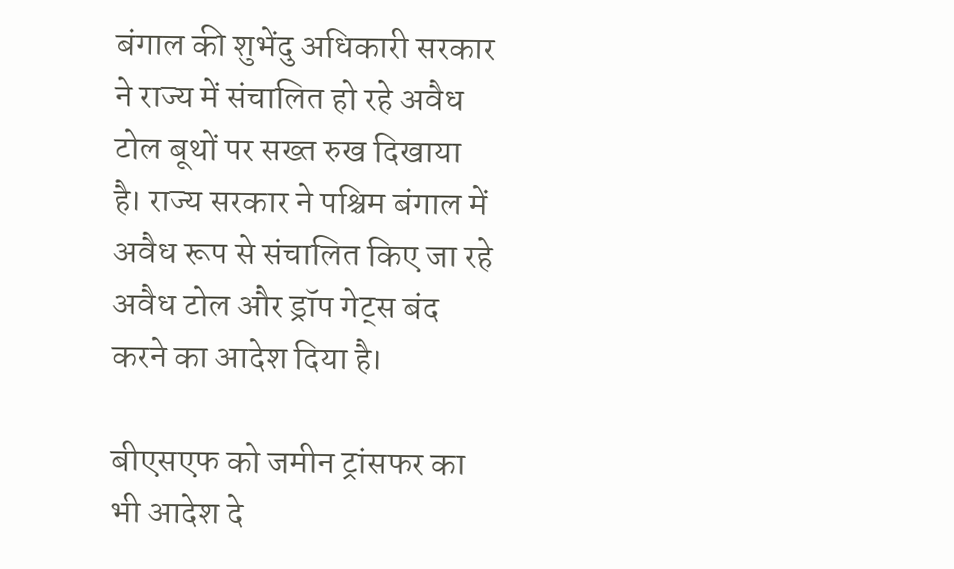बंगाल की शुभेंदु अधिकारी सरकार ने राज्य में संचालित हो रहे अवैध टोल बूथों पर सख्त रुख दिखाया है। राज्य सरकार ने पश्चिम बंगाल में अवैध रूप से संचालित किए जा रहे अवैध टोल और ड्रॉप गेट्स बंद करने का आदेश दिया है।

बीएसएफ को जमीन ट्रांसफर का भी आदेश दे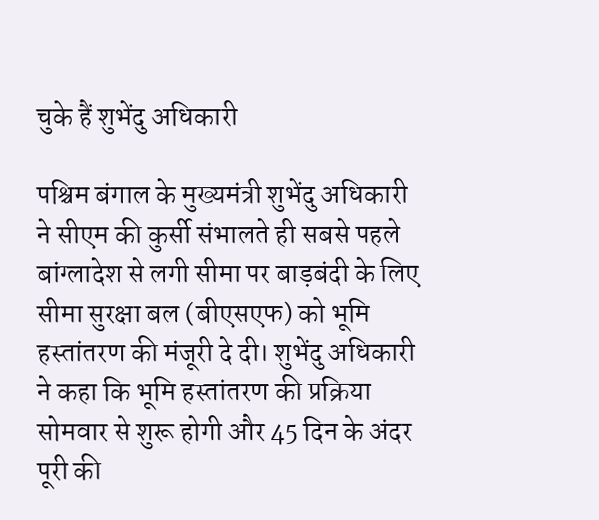चुके हैं शुभेंदु अधिकारी

पश्चिम बंगाल के मुख्यमंत्री शुभेंदु अधिकारी ने सीएम की कुर्सी संभालते ही सबसे पहले बांग्लादेश से लगी सीमा पर बाड़बंदी के लिए सीमा सुरक्षा बल (बीएसएफ) को भूमि हस्तांतरण की मंजूरी दे दी। शुभेंदु अधिकारी ने कहा कि भूमि हस्तांतरण की प्रक्रिया सोमवार से शुरू होगी और 45 दिन के अंदर पूरी की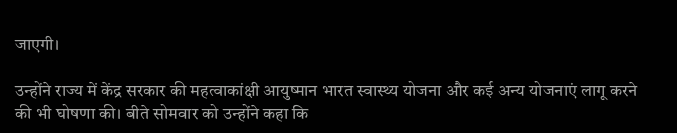जाएगी।

उन्होंने राज्य में केंद्र सरकार की महत्वाकांक्षी आयुष्मान भारत स्वास्थ्य योजना और कई अन्य योजनाएं लागू करने की भी घोषणा की। बीते सोमवार को उन्होंने कहा कि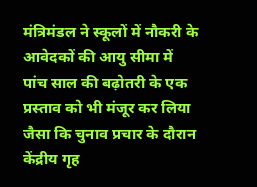मंत्रिमंडल ने स्कूलों में नौकरी के आवेदकों की आयु सीमा में पांच साल की बढ़ोतरी के एक प्रस्ताव को भी मंजूर कर लिया जैसा कि चुनाव प्रचार के दौरान केंद्रीय गृह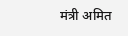मंत्री अमित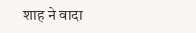शाह ने वादा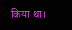किया था।